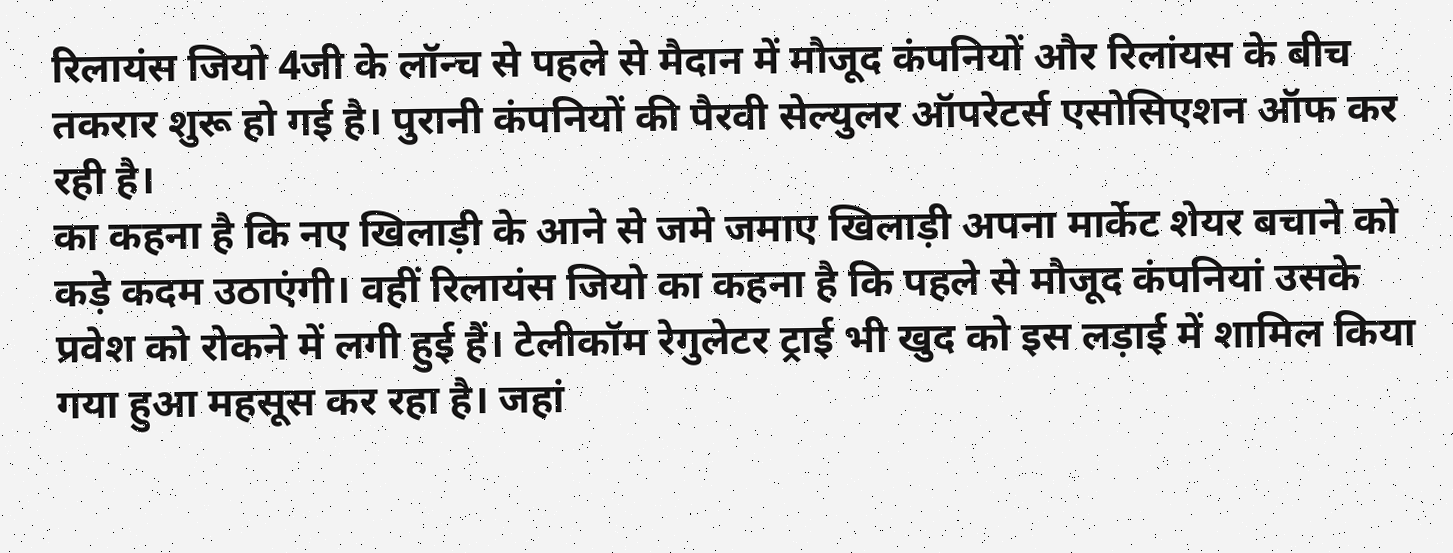रिलायंस जियो 4जी के लॉन्च से पहले से मैदान में मौजूद कंपनियों और रिलांयस के बीच तकरार शुरू हो गई है। पुरानी कंपनियों की पैरवी सेल्युलर ऑपरेटर्स एसोसिएशन ऑफ कर रही है।
का कहना है कि नए खिलाड़ी के आने से जमे जमाए खिलाड़ी अपना मार्केट शेयर बचाने को कड़े कदम उठाएंगी। वहीं रिलायंस जियो का कहना है कि पहले से मौजूद कंपनियां उसके प्रवेश को रोकने में लगी हुई हैं। टेलीकॉम रेगुलेटर ट्राई भी खुद को इस लड़ाई में शामिल किया गया हुआ महसूस कर रहा है। जहां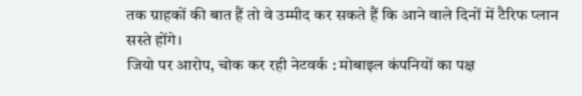तक ग्राहकों की बात हैं तो वे उम्मीद कर सकते हैं कि आने वाले दिनों में टैरिफ प्लान सस्ते होंगे।
जियो पर आरोप, चोक कर रही नेटवर्क : मोबाइल कंपनियों का पक्ष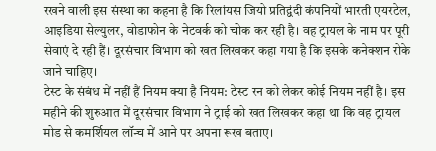रखने वाली इस संस्था का कहना है कि रिलांयस जियो प्रतिद्वंदी कंपनियों भारती एयरटेल, आइडिया सेल्युलर, वोडाफोन के नेटवर्क को चोक कर रही है। वह ट्रायल के नाम पर पूरी सेवाएं दे रही हैं। दूरसंचार विभाग को खत लिखकर कहा गया है कि इसके कनेक्शन रोके जाने चाहिए।
टेस्ट के संबंध में नहीं हैं नियम क्या है नियम: टेस्ट रन को लेकर कोई नियम नहीं है। इस महीने की शुरुआत में दूरसंचार विभाग ने ट्राई को खत लिखकर कहा था कि वह ट्रायल मोड से कमर्शियल लॉन्च में आने पर अपना रूख बताए।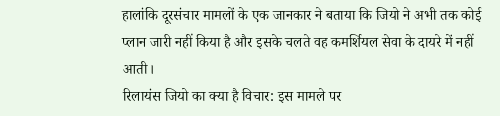हालांकि दूरसंचार मामलों के एक जानकार ने बताया कि जियो ने अभी तक कोई प्लान जारी नहीं किया है और इसके चलते वह कमर्शियल सेवा के दायरे में नहीं आती।
रिलायंस जियो का क्या है विचार: इस मामले पर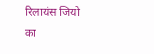रिलायंस जियो का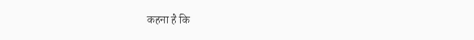कहना है कि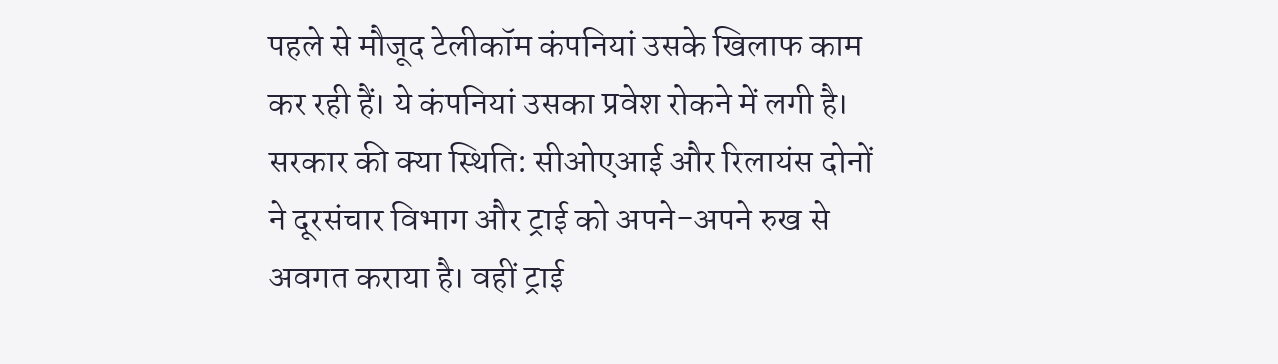पहले से मौजूद टेलीकॉम कंपनियां उसके खिलाफ काम कर रही हैं। ये कंपनियां उसका प्रवेश रोकने में लगी है।
सरकार की क्या स्थिति: सीओएआई और रिलायंस दोनों ने दूरसंचार विभाग और ट्राई को अपने-अपने रुख से अवगत कराया है। वहीं ट्राई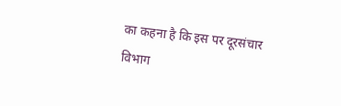का कहना है कि इस पर दूरसंचार विभाग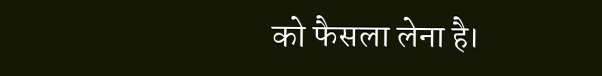को फैसला लेना है।